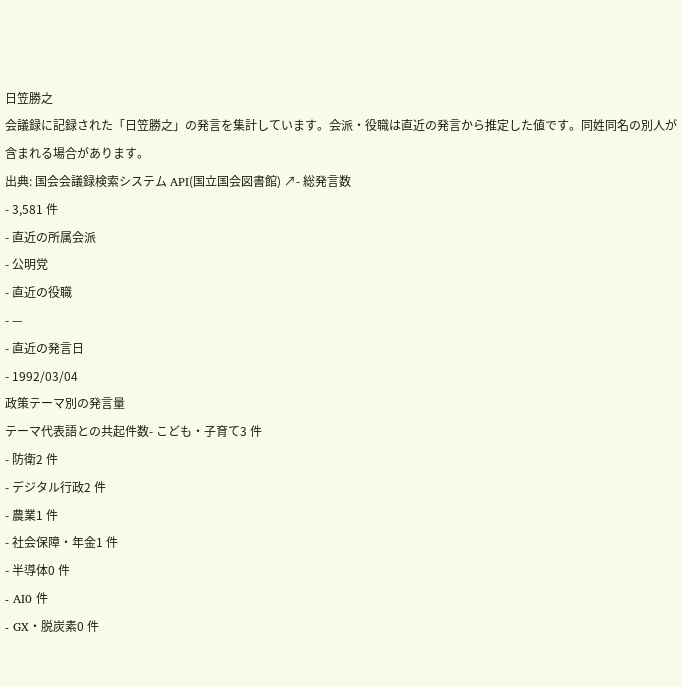日笠勝之
会議録に記録された「日笠勝之」の発言を集計しています。会派・役職は直近の発言から推定した値です。同姓同名の別人が含まれる場合があります。
出典: 国会会議録検索システム API(国立国会図書館) ↗- 総発言数
- 3,581 件
- 直近の所属会派
- 公明党
- 直近の役職
- —
- 直近の発言日
- 1992/03/04
政策テーマ別の発言量
テーマ代表語との共起件数- こども・子育て3 件
- 防衛2 件
- デジタル行政2 件
- 農業1 件
- 社会保障・年金1 件
- 半導体0 件
- AI0 件
- GX・脱炭素0 件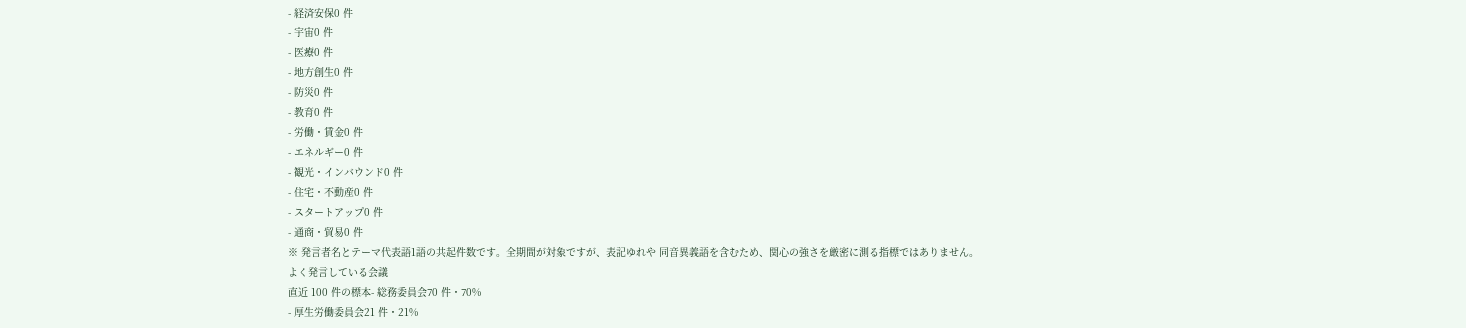- 経済安保0 件
- 宇宙0 件
- 医療0 件
- 地方創生0 件
- 防災0 件
- 教育0 件
- 労働・賃金0 件
- エネルギー0 件
- 観光・インバウンド0 件
- 住宅・不動産0 件
- スタートアップ0 件
- 通商・貿易0 件
※ 発言者名とテーマ代表語1語の共起件数です。全期間が対象ですが、表記ゆれや 同音異義語を含むため、関心の強さを厳密に測る指標ではありません。
よく発言している会議
直近 100 件の標本- 総務委員会70 件・70%
- 厚生労働委員会21 件・21%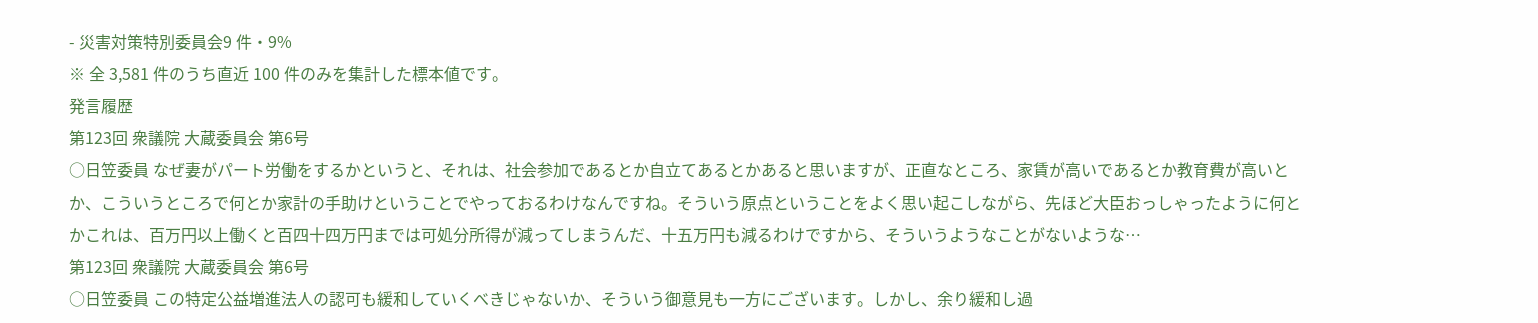- 災害対策特別委員会9 件・9%
※ 全 3,581 件のうち直近 100 件のみを集計した標本値です。
発言履歴
第123回 衆議院 大蔵委員会 第6号
○日笠委員 なぜ妻がパート労働をするかというと、それは、社会参加であるとか自立てあるとかあると思いますが、正直なところ、家賃が高いであるとか教育費が高いとか、こういうところで何とか家計の手助けということでやっておるわけなんですね。そういう原点ということをよく思い起こしながら、先ほど大臣おっしゃったように何とかこれは、百万円以上働くと百四十四万円までは可処分所得が減ってしまうんだ、十五万円も減るわけですから、そういうようなことがないような…
第123回 衆議院 大蔵委員会 第6号
○日笠委員 この特定公益増進法人の認可も緩和していくべきじゃないか、そういう御意見も一方にございます。しかし、余り緩和し過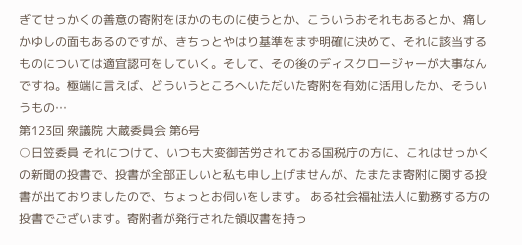ぎてせっかくの善意の寄附をほかのものに使うとか、こういうおそれもあるとか、痛しかゆしの面もあるのですが、きちっとやはり基準をまず明確に決めて、それに該当するものについては適宜認可をしていく。そして、その後のディスクロージャーが大事なんですね。極端に言えば、どういうところへいただいた寄附を有効に活用したか、そういうもの…
第123回 衆議院 大蔵委員会 第6号
○日笠委員 それにつけて、いつも大変御苦労されておる国税庁の方に、これはせっかくの新聞の投書で、投書が全部正しいと私も申し上げませんが、たまたま寄附に関する投書が出ておりましたので、ちょっとお伺いをします。 ある社会福祉法人に勤務する方の投書でございます。寄附者が発行された領収書を持っ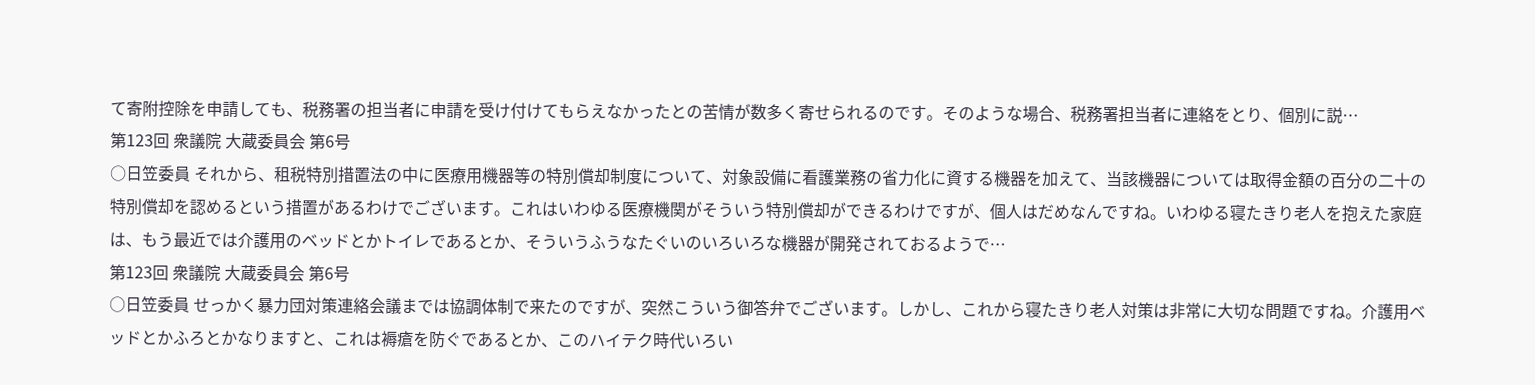て寄附控除を申請しても、税務署の担当者に申請を受け付けてもらえなかったとの苦情が数多く寄せられるのです。そのような場合、税務署担当者に連絡をとり、個別に説…
第123回 衆議院 大蔵委員会 第6号
○日笠委員 それから、租税特別措置法の中に医療用機器等の特別償却制度について、対象設備に看護業務の省力化に資する機器を加えて、当該機器については取得金額の百分の二十の特別償却を認めるという措置があるわけでございます。これはいわゆる医療機関がそういう特別償却ができるわけですが、個人はだめなんですね。いわゆる寝たきり老人を抱えた家庭は、もう最近では介護用のベッドとかトイレであるとか、そういうふうなたぐいのいろいろな機器が開発されておるようで…
第123回 衆議院 大蔵委員会 第6号
○日笠委員 せっかく暴力団対策連絡会議までは協調体制で来たのですが、突然こういう御答弁でございます。しかし、これから寝たきり老人対策は非常に大切な問題ですね。介護用ベッドとかふろとかなりますと、これは褥瘡を防ぐであるとか、このハイテク時代いろい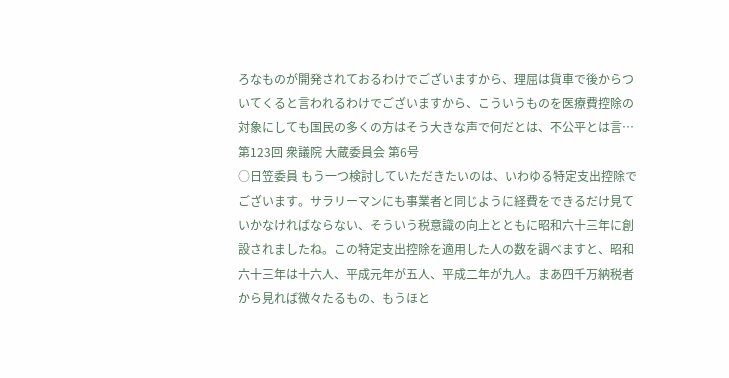ろなものが開発されておるわけでございますから、理屈は貨車で後からついてくると言われるわけでございますから、こういうものを医療費控除の対象にしても国民の多くの方はそう大きな声で何だとは、不公平とは言…
第123回 衆議院 大蔵委員会 第6号
○日笠委員 もう一つ検討していただきたいのは、いわゆる特定支出控除でございます。サラリーマンにも事業者と同じように経費をできるだけ見ていかなければならない、そういう税意識の向上とともに昭和六十三年に創設されましたね。この特定支出控除を適用した人の数を調べますと、昭和六十三年は十六人、平成元年が五人、平成二年が九人。まあ四千万納税者から見れば微々たるもの、もうほと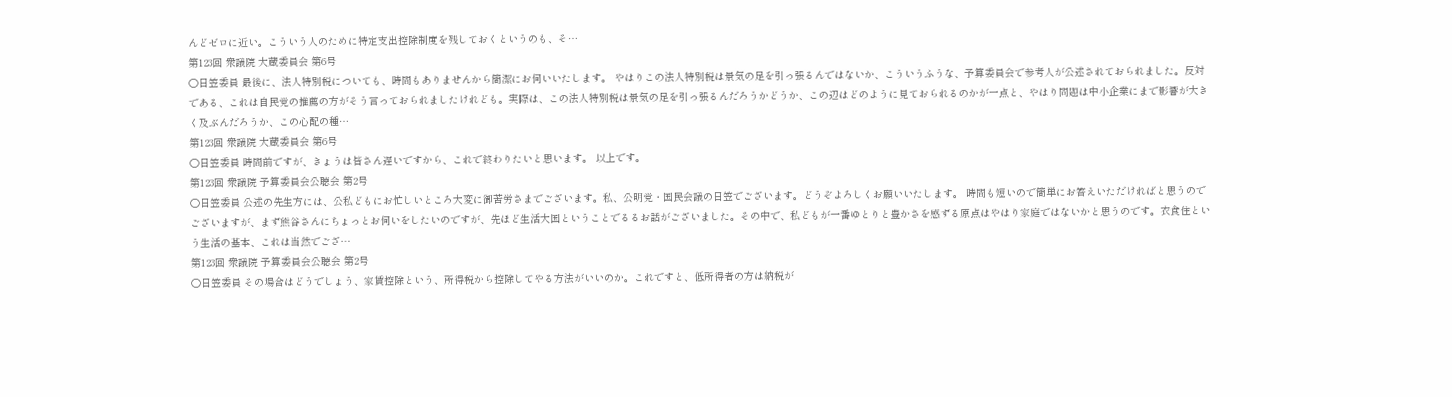んどゼロに近い。こういう人のために特定支出控除制度を残しておくというのも、そ…
第123回 衆議院 大蔵委員会 第6号
○日笠委員 最後に、法人特別税についても、時間もありませんから簡潔にお伺いいたします。 やはりこの法人特別税は景気の足を引っ張るんではないか、こういうふうな、予算委員会で参考人が公述されておられました。反対である、これは自民党の推薦の方がそう言っておられましたけれども。実際は、この法人特別税は景気の足を引っ張るんだろうかどうか、この辺はどのように見ておられるのかが一点と、やはり問題は中小企業にまで影響が大きく及ぶんだろうか、この心配の種…
第123回 衆議院 大蔵委員会 第6号
○日笠委員 時間前ですが、きょうは皆さん遅いですから、これで終わりたいと思います。 以上です。
第123回 衆議院 予算委員会公聴会 第2号
○日笠委員 公述の先生方には、公私どもにお忙しいところ大変に御苦労さまでございます。私、公明党・国民会議の日笠でございます。どうぞよろしくお願いいたします。 時間も短いので簡単にお答えいただければと思うのでございますが、まず熊谷さんにちょっとお伺いをしたいのですが、先ほど生活大国ということでるるお話がございました。その中で、私どもが一番ゆとりと豊かさを感ずる原点はやはり家庭ではないかと思うのです。衣食住という生活の基本、これは当然でござ…
第123回 衆議院 予算委員会公聴会 第2号
○日笠委員 その場合はどうでしょう、家賃控除という、所得税から控除してやる方法がいいのか。これですと、低所得者の方は納税が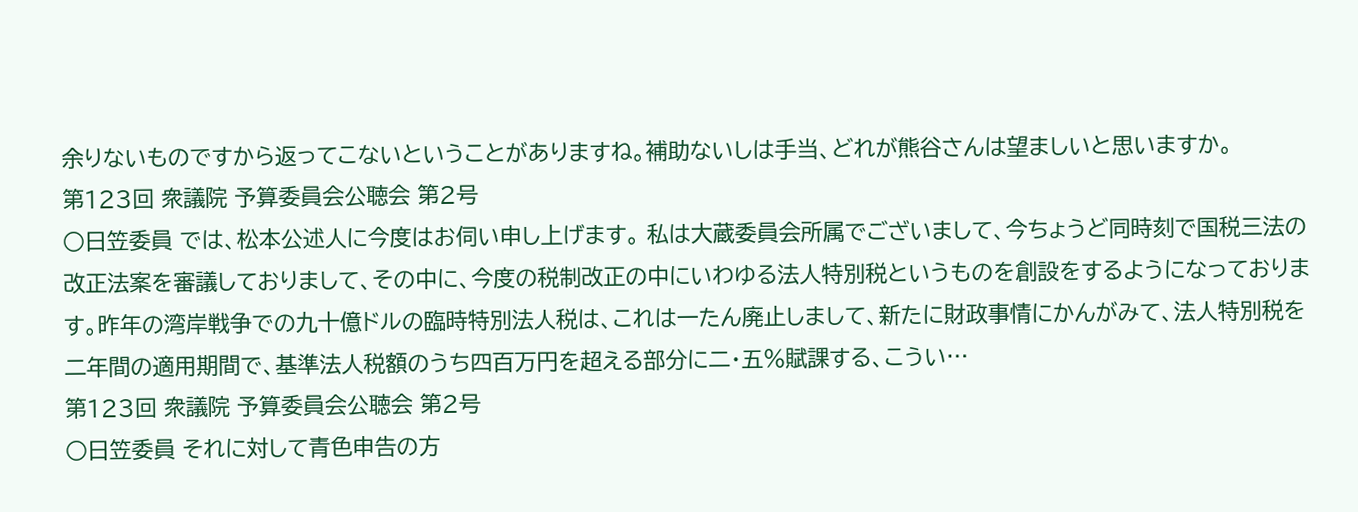余りないものですから返ってこないということがありますね。補助ないしは手当、どれが熊谷さんは望ましいと思いますか。
第123回 衆議院 予算委員会公聴会 第2号
○日笠委員 では、松本公述人に今度はお伺い申し上げます。 私は大蔵委員会所属でございまして、今ちょうど同時刻で国税三法の改正法案を審議しておりまして、その中に、今度の税制改正の中にいわゆる法人特別税というものを創設をするようになっております。昨年の湾岸戦争での九十億ドルの臨時特別法人税は、これは一たん廃止しまして、新たに財政事情にかんがみて、法人特別税を二年間の適用期間で、基準法人税額のうち四百万円を超える部分に二・五%賦課する、こうい…
第123回 衆議院 予算委員会公聴会 第2号
○日笠委員 それに対して青色申告の方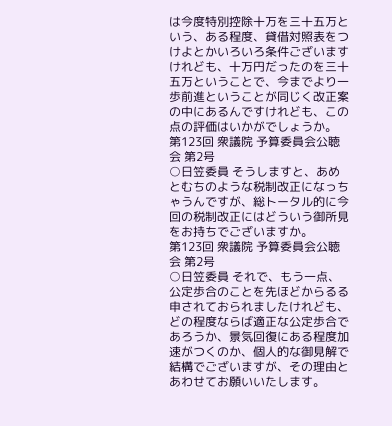は今度特別控除十万を三十五万という、ある程度、貸借対照表をつけよとかいろいろ条件ございますけれども、十万円だったのを三十五万ということで、今までより一歩前進ということが同じく改正案の中にあるんですけれども、この点の評価はいかがでしょうか。
第123回 衆議院 予算委員会公聴会 第2号
○日笠委員 そうしますと、あめとむちのような税制改正になっちゃうんですが、総トータル的に今回の税制改正にはどういう御所見をお持ちでございますか。
第123回 衆議院 予算委員会公聴会 第2号
○日笠委員 それで、もう一点、公定歩合のことを先ほどからるる申されておられましたけれども、どの程度ならば適正な公定歩合であろうか、景気回復にある程度加速がつくのか、個人的な御見解で結構でございますが、その理由とあわせてお願いいたします。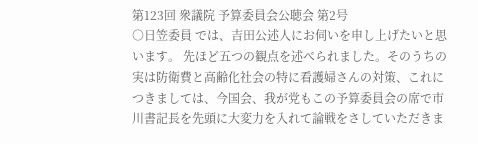第123回 衆議院 予算委員会公聴会 第2号
○日笠委員 では、吉田公述人にお伺いを申し上げたいと思います。 先ほど五つの観点を述べられました。そのうちの実は防衛費と高齢化社会の特に看護婦さんの対策、これにつきましては、今国会、我が党もこの予算委員会の席で市川書記長を先頭に大変力を入れて論戦をさしていただきま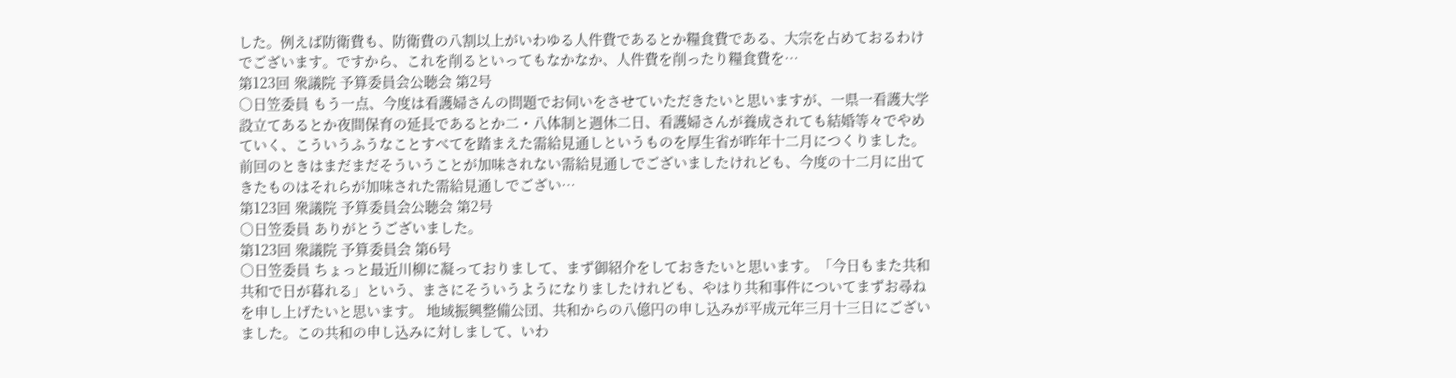した。例えば防衛費も、防衛費の八割以上がいわゆる人件費であるとか糧食費である、大宗を占めておるわけでございます。ですから、これを削るといってもなかなか、人件費を削ったり糧食費を…
第123回 衆議院 予算委員会公聴会 第2号
○日笠委員 もう一点、今度は看護婦さんの問題でお伺いをさせていただきたいと思いますが、一県一看護大学設立てあるとか夜間保育の延長であるとか二・八体制と週休二日、看護婦さんが養成されても結婚等々でやめていく、こういうふうなことすべてを踏まえた需給見通しというものを厚生省が昨年十二月につくりました。前回のときはまだまだそういうことが加味されない需給見通しでございましたけれども、今度の十二月に出てきたものはそれらが加味された需給見通しでござい…
第123回 衆議院 予算委員会公聴会 第2号
○日笠委員 ありがとうございました。
第123回 衆議院 予算委員会 第6号
○日笠委員 ちょっと最近川柳に凝っておりまして、まず御紹介をしておきたいと思います。「今日もまた共和共和で日が暮れる」という、まさにそういうようになりましたけれども、やはり共和事件についてまずお尋ねを申し上げたいと思います。 地域振興整備公団、共和からの八億円の申し込みが平成元年三月十三日にございました。この共和の申し込みに対しまして、いわ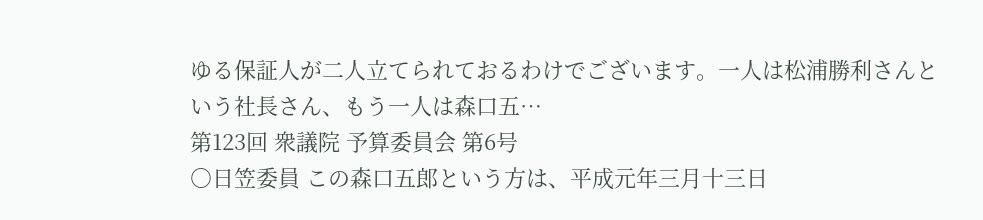ゆる保証人が二人立てられておるわけでございます。一人は松浦勝利さんという社長さん、もう一人は森口五…
第123回 衆議院 予算委員会 第6号
○日笠委員 この森口五郎という方は、平成元年三月十三日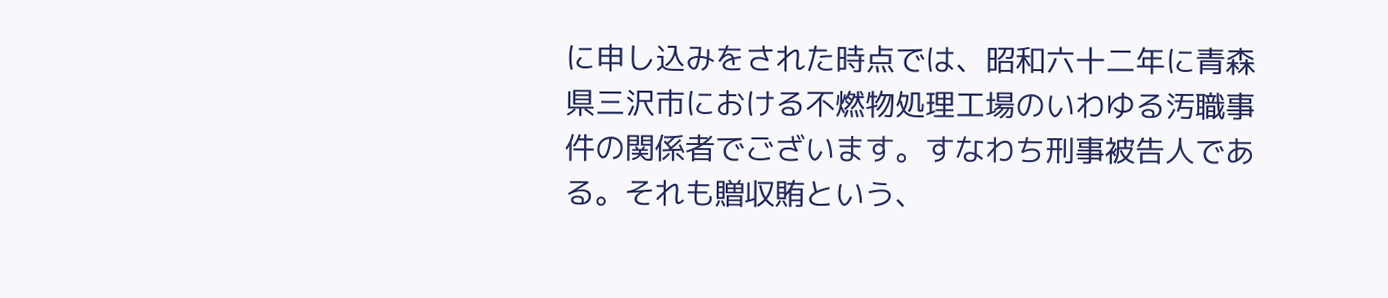に申し込みをされた時点では、昭和六十二年に青森県三沢市における不燃物処理工場のいわゆる汚職事件の関係者でございます。すなわち刑事被告人である。それも贈収賄という、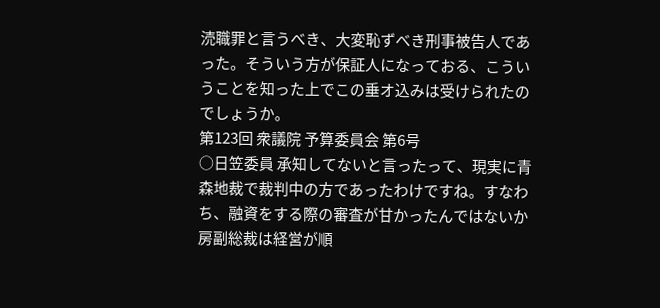涜職罪と言うべき、大変恥ずべき刑事被告人であった。そういう方が保証人になっておる、こういうことを知った上でこの垂オ込みは受けられたのでしょうか。
第123回 衆議院 予算委員会 第6号
○日笠委員 承知してないと言ったって、現実に青森地裁で裁判中の方であったわけですね。すなわち、融資をする際の審査が甘かったんではないか房副総裁は経営が順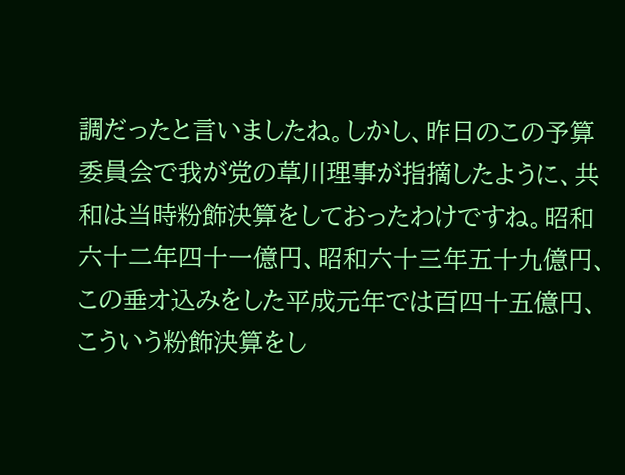調だったと言いましたね。しかし、昨日のこの予算委員会で我が党の草川理事が指摘したように、共和は当時粉飾決算をしておったわけですね。昭和六十二年四十一億円、昭和六十三年五十九億円、この垂オ込みをした平成元年では百四十五億円、こういう粉飾決算をし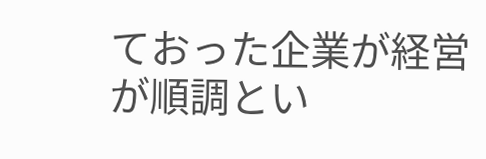ておった企業が経営が順調とい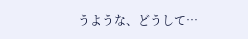うような、どうして…